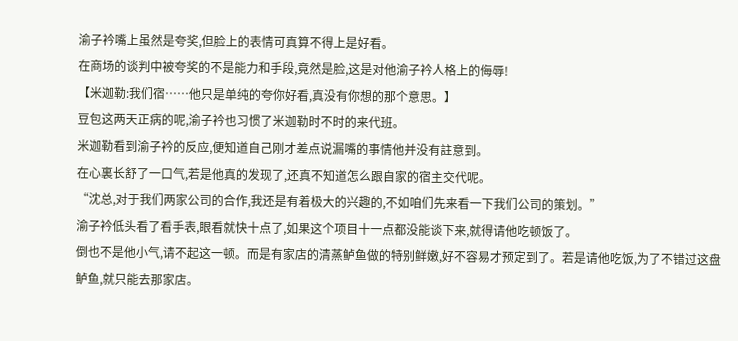渝子衿嘴上虽然是夸奖,但脸上的表情可真算不得上是好看。
在商场的谈判中被夸奖的不是能力和手段,竟然是脸,这是对他渝子衿人格上的侮辱!
【米迦勒:我们宿……他只是单纯的夸你好看,真没有你想的那个意思。】
豆包这两天正病的呢,渝子衿也习惯了米迦勒时不时的来代班。
米迦勒看到渝子衿的反应,便知道自己刚才差点说漏嘴的事情他并没有註意到。
在心裏长舒了一口气,若是他真的发现了,还真不知道怎么跟自家的宿主交代呢。
“沈总,对于我们两家公司的合作,我还是有着极大的兴趣的,不如咱们先来看一下我们公司的策划。”
渝子衿低头看了看手表,眼看就快十点了,如果这个项目十一点都没能谈下来,就得请他吃顿饭了。
倒也不是他小气,请不起这一顿。而是有家店的清蒸鲈鱼做的特别鲜嫩,好不容易才预定到了。若是请他吃饭,为了不错过这盘鲈鱼,就只能去那家店。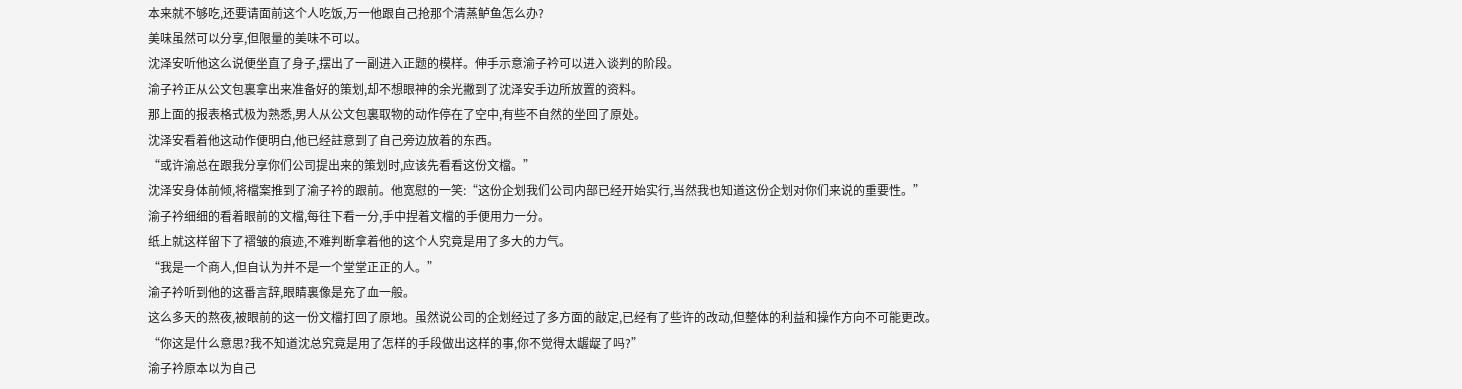本来就不够吃,还要请面前这个人吃饭,万一他跟自己抢那个清蒸鲈鱼怎么办?
美味虽然可以分享,但限量的美味不可以。
沈泽安听他这么说便坐直了身子,摆出了一副进入正题的模样。伸手示意渝子衿可以进入谈判的阶段。
渝子衿正从公文包裏拿出来准备好的策划,却不想眼神的余光撇到了沈泽安手边所放置的资料。
那上面的报表格式极为熟悉,男人从公文包裏取物的动作停在了空中,有些不自然的坐回了原处。
沈泽安看着他这动作便明白,他已经註意到了自己旁边放着的东西。
“或许渝总在跟我分享你们公司提出来的策划时,应该先看看这份文檔。”
沈泽安身体前倾,将檔案推到了渝子衿的跟前。他宽慰的一笑:“这份企划我们公司内部已经开始实行,当然我也知道这份企划对你们来说的重要性。”
渝子衿细细的看着眼前的文檔,每往下看一分,手中捏着文檔的手便用力一分。
纸上就这样留下了褶皱的痕迹,不难判断拿着他的这个人究竟是用了多大的力气。
“我是一个商人,但自认为并不是一个堂堂正正的人。”
渝子衿听到他的这番言辞,眼睛裏像是充了血一般。
这么多天的熬夜,被眼前的这一份文檔打回了原地。虽然说公司的企划经过了多方面的敲定,已经有了些许的改动,但整体的利益和操作方向不可能更改。
“你这是什么意思?我不知道沈总究竟是用了怎样的手段做出这样的事,你不觉得太龌龊了吗?”
渝子衿原本以为自己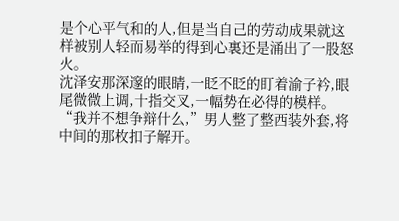是个心平气和的人,但是当自己的劳动成果就这样被别人轻而易举的得到心裏还是涌出了一股怒火。
沈泽安那深邃的眼睛,一眨不眨的盯着渝子衿,眼尾微微上调,十指交叉,一幅势在必得的模样。
“我并不想争辩什么,”男人整了整西装外套,将中间的那枚扣子解开。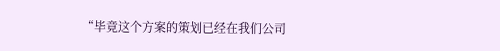“毕竟这个方案的策划已经在我们公司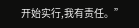开始实行,我有责任。”